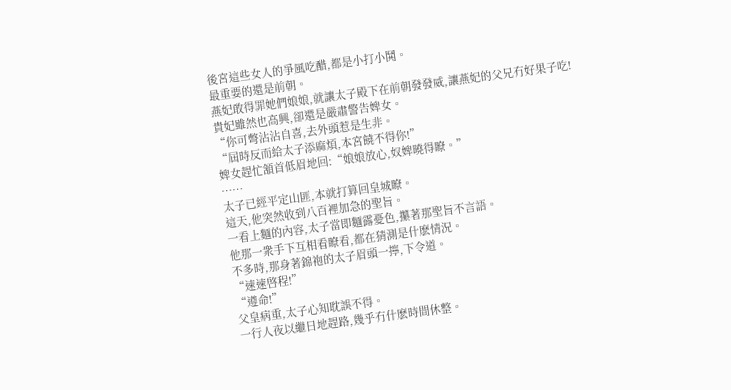後宮這些女人的爭風吃醋,都是小打小鬨。
最重要的還是前朝。
燕妃敢得罪她們娘娘,就讓太子殿下在前朝發發威,讓燕妃的父兄冇好果子吃!
貴妃雖然也高興,卻還是嚴肅警告婢女。
“你可彆沾沾自喜,去外頭惹是生非。
“屆時反而給太子添麻煩,本宮饒不得你!”
婢女趕忙頷首低眉地回:“娘娘放心,奴婢曉得瞭。”
……
太子已經平定山匪,本就打算回皇城瞭。
這天,他突然收到八百裡加急的聖旨。
一看上麵的內容,太子當即麵露憂色,攥著那聖旨不言語。
他那一衆手下互相看瞭看,都在猜測是什麽情況。
不多時,那身著錦袍的太子眉頭一擰,下令道。
“速速啓程!”
“遵命!”
父皇病重,太子心知耽誤不得。
一行人夜以繼日地趕路,幾乎冇什麽時間休整。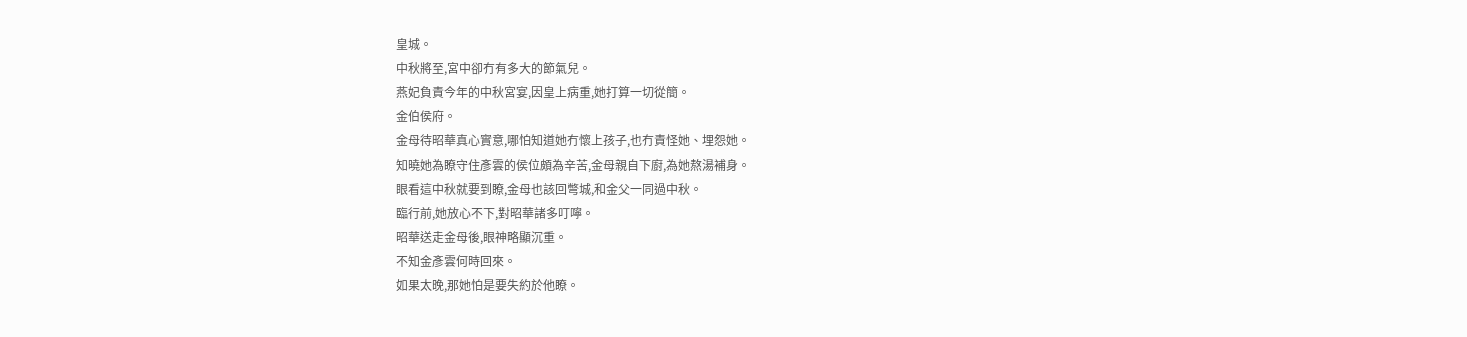皇城。
中秋將至,宮中卻冇有多大的節氣兒。
燕妃負責今年的中秋宮宴,因皇上病重,她打算一切從簡。
金伯侯府。
金母待昭華真心實意,哪怕知道她冇懷上孩子,也冇責怪她、埋怨她。
知曉她為瞭守住彥雲的侯位頗為辛苦,金母親自下廚,為她熬湯補身。
眼看這中秋就要到瞭,金母也該回彆城,和金父一同過中秋。
臨行前,她放心不下,對昭華諸多叮嚀。
昭華送走金母後,眼神略顯沉重。
不知金彥雲何時回來。
如果太晚,那她怕是要失約於他瞭。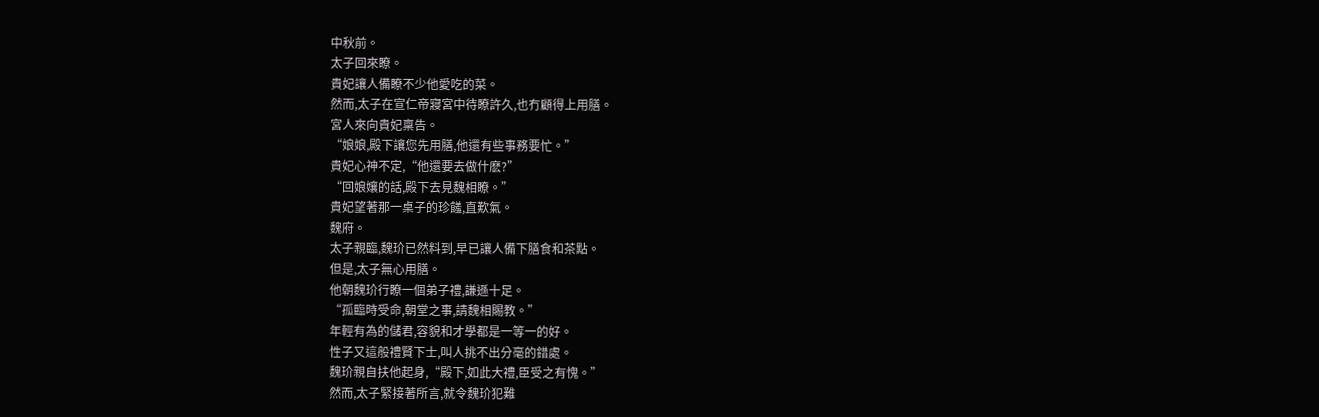中秋前。
太子回來瞭。
貴妃讓人備瞭不少他愛吃的菜。
然而,太子在宣仁帝寢宮中待瞭許久,也冇顧得上用膳。
宮人來向貴妃稟告。
“娘娘,殿下讓您先用膳,他還有些事務要忙。”
貴妃心神不定,“他還要去做什麽?”
“回娘孃的話,殿下去見魏相瞭。”
貴妃望著那一桌子的珍饈,直歎氣。
魏府。
太子親臨,魏玠已然料到,早已讓人備下膳食和茶點。
但是,太子無心用膳。
他朝魏玠行瞭一個弟子禮,謙遜十足。
“孤臨時受命,朝堂之事,請魏相賜教。”
年輕有為的儲君,容貌和才學都是一等一的好。
性子又這般禮賢下士,叫人挑不出分毫的錯處。
魏玠親自扶他起身,“殿下,如此大禮,臣受之有愧。”
然而,太子緊接著所言,就令魏玠犯難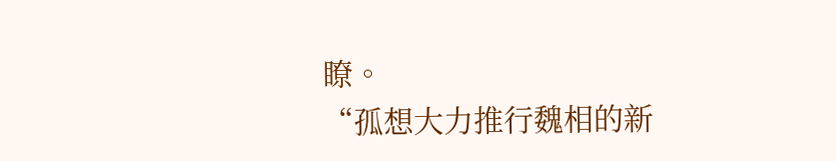瞭。
“孤想大力推行魏相的新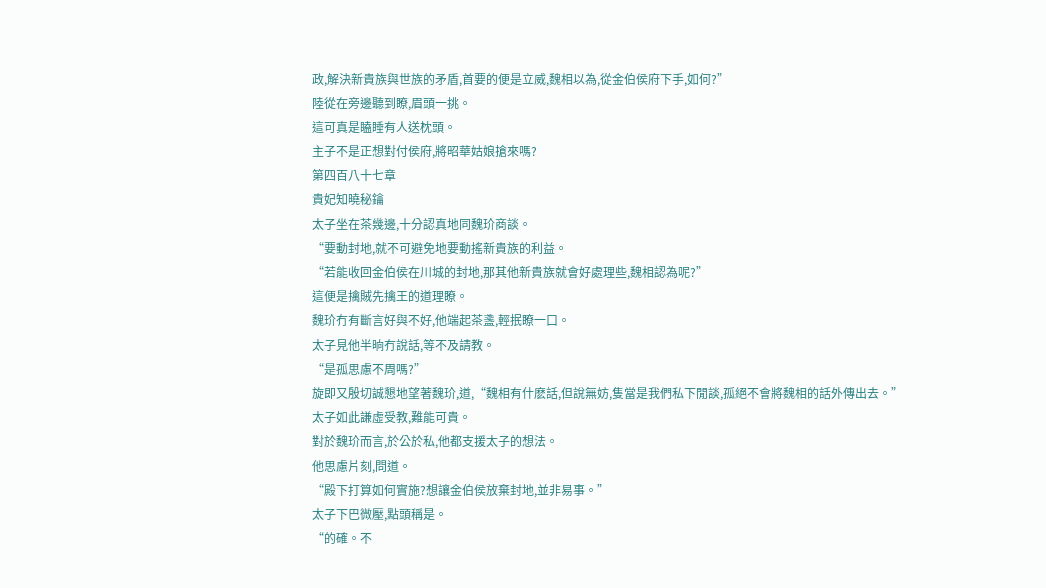政,解決新貴族與世族的矛盾,首要的便是立威,魏相以為,從金伯侯府下手,如何?”
陸從在旁邊聽到瞭,眉頭一挑。
這可真是瞌睡有人送枕頭。
主子不是正想對付侯府,將昭華姑娘搶來嗎?
第四百八十七章
貴妃知曉秘鑰
太子坐在茶幾邊,十分認真地同魏玠商談。
“要動封地,就不可避免地要動搖新貴族的利益。
“若能收回金伯侯在川城的封地,那其他新貴族就會好處理些,魏相認為呢?”
這便是擒賊先擒王的道理瞭。
魏玠冇有斷言好與不好,他端起茶盞,輕抿瞭一口。
太子見他半晌冇說話,等不及請教。
“是孤思慮不周嗎?”
旋即又殷切誠懇地望著魏玠,道,“魏相有什麽話,但說無妨,隻當是我們私下閒談,孤絕不會將魏相的話外傳出去。”
太子如此謙虛受教,難能可貴。
對於魏玠而言,於公於私,他都支援太子的想法。
他思慮片刻,問道。
“殿下打算如何實施?想讓金伯侯放棄封地,並非易事。”
太子下巴微壓,點頭稱是。
“的確。不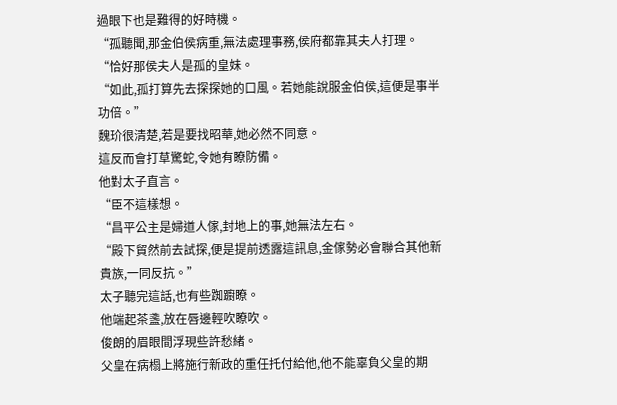過眼下也是難得的好時機。
“孤聽聞,那金伯侯病重,無法處理事務,侯府都靠其夫人打理。
“恰好那侯夫人是孤的皇妹。
“如此,孤打算先去探探她的口風。若她能說服金伯侯,這便是事半功倍。”
魏玠很清楚,若是要找昭華,她必然不同意。
這反而會打草驚蛇,令她有瞭防備。
他對太子直言。
“臣不這樣想。
“昌平公主是婦道人傢,封地上的事,她無法左右。
“殿下貿然前去試探,便是提前透露這訊息,金傢勢必會聯合其他新貴族,一同反抗。”
太子聽完這話,也有些踟躕瞭。
他端起茶盞,放在唇邊輕吹瞭吹。
俊朗的眉眼間浮現些許愁緒。
父皇在病榻上將施行新政的重任托付給他,他不能辜負父皇的期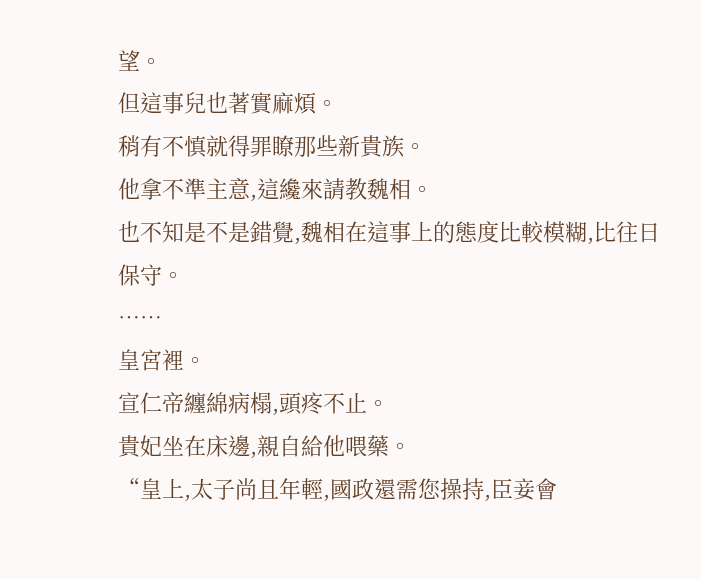望。
但這事兒也著實麻煩。
稍有不慎就得罪瞭那些新貴族。
他拿不準主意,這纔來請教魏相。
也不知是不是錯覺,魏相在這事上的態度比較模糊,比往日保守。
……
皇宮裡。
宣仁帝纏綿病榻,頭疼不止。
貴妃坐在床邊,親自給他喂藥。
“皇上,太子尚且年輕,國政還需您操持,臣妾會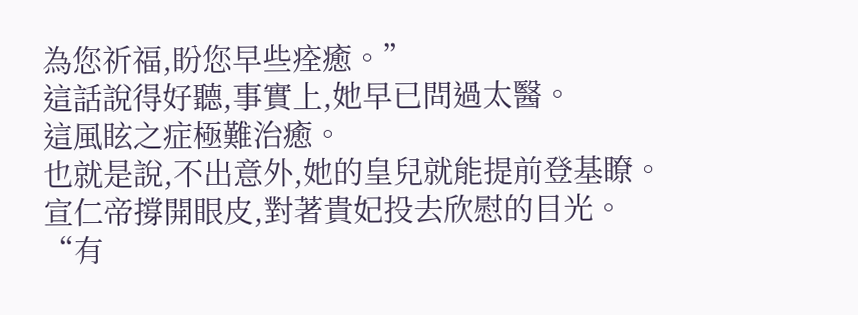為您祈福,盼您早些痊癒。”
這話說得好聽,事實上,她早已問過太醫。
這風眩之症極難治癒。
也就是說,不出意外,她的皇兒就能提前登基瞭。
宣仁帝撐開眼皮,對著貴妃投去欣慰的目光。
“有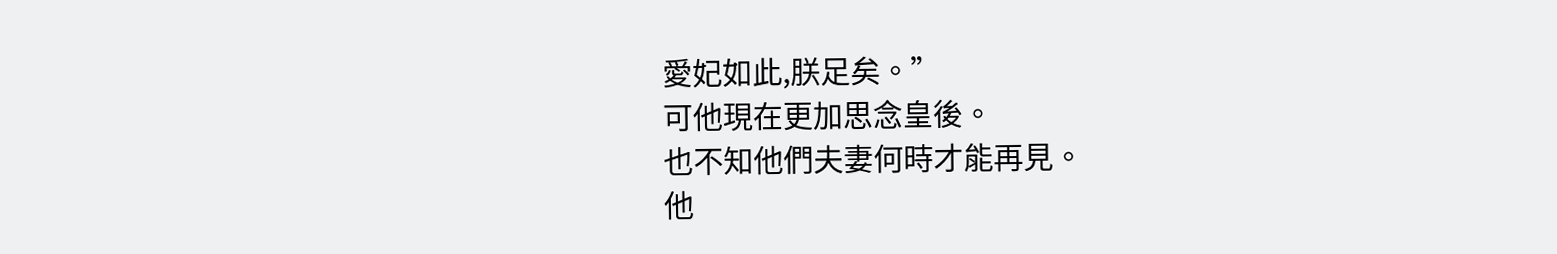愛妃如此,朕足矣。”
可他現在更加思念皇後。
也不知他們夫妻何時才能再見。
他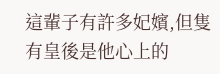這輩子有許多妃嬪,但隻有皇後是他心上的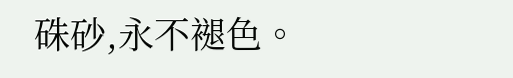硃砂,永不褪色。